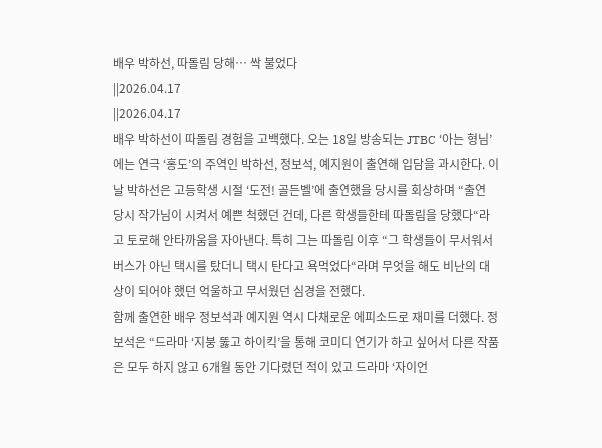배우 박하선, 따돌림 당해… 싹 불었다
||2026.04.17
||2026.04.17
배우 박하선이 따돌림 경험을 고백했다. 오는 18일 방송되는 JTBC ‘아는 형님’에는 연극 ‘홍도’의 주역인 박하선, 정보석, 예지원이 출연해 입담을 과시한다. 이날 박하선은 고등학생 시절 ‘도전! 골든벨’에 출연했을 당시를 회상하며 “출연 당시 작가님이 시켜서 예쁜 척했던 건데, 다른 학생들한테 따돌림을 당했다“라고 토로해 안타까움을 자아낸다. 특히 그는 따돌림 이후 “그 학생들이 무서워서 버스가 아닌 택시를 탔더니 택시 탄다고 욕먹었다“라며 무엇을 해도 비난의 대상이 되어야 했던 억울하고 무서웠던 심경을 전했다.
함께 출연한 배우 정보석과 예지원 역시 다채로운 에피소드로 재미를 더했다. 정보석은 “드라마 ‘지붕 뚫고 하이킥’을 통해 코미디 연기가 하고 싶어서 다른 작품은 모두 하지 않고 6개월 동안 기다렸던 적이 있고 드라마 ‘자이언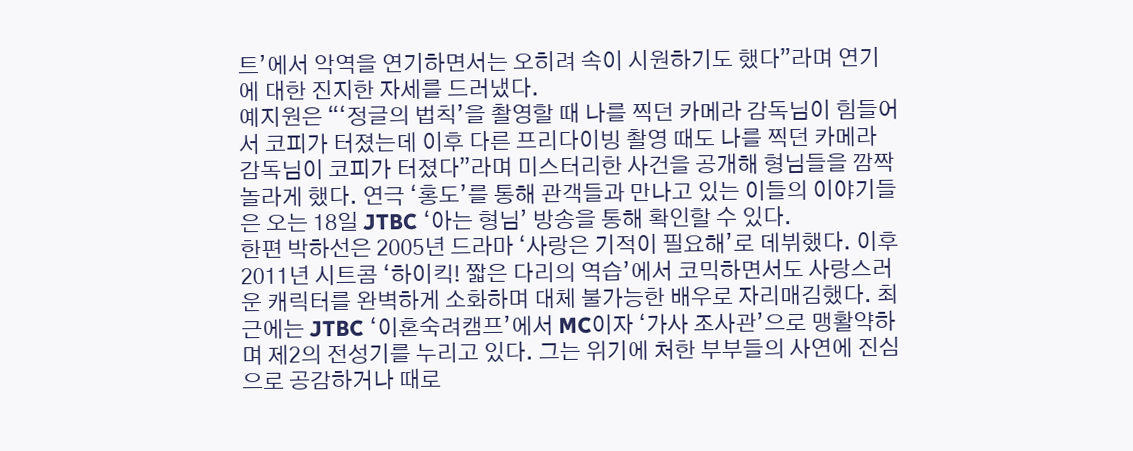트’에서 악역을 연기하면서는 오히려 속이 시원하기도 했다”라며 연기에 대한 진지한 자세를 드러냈다.
예지원은 “‘정글의 법칙’을 촬영할 때 나를 찍던 카메라 감독님이 힘들어서 코피가 터졌는데 이후 다른 프리다이빙 촬영 때도 나를 찍던 카메라 감독님이 코피가 터졌다”라며 미스터리한 사건을 공개해 형님들을 깜짝 놀라게 했다. 연극 ‘홍도’를 통해 관객들과 만나고 있는 이들의 이야기들은 오는 18일 JTBC ‘아는 형님’ 방송을 통해 확인할 수 있다.
한편 박하선은 2005년 드라마 ‘사랑은 기적이 필요해’로 데뷔했다. 이후 2011년 시트콤 ‘하이킥! 짧은 다리의 역습’에서 코믹하면서도 사랑스러운 캐릭터를 완벽하게 소화하며 대체 불가능한 배우로 자리매김했다. 최근에는 JTBC ‘이혼숙려캠프’에서 MC이자 ‘가사 조사관’으로 맹활약하며 제2의 전성기를 누리고 있다. 그는 위기에 처한 부부들의 사연에 진심으로 공감하거나 때로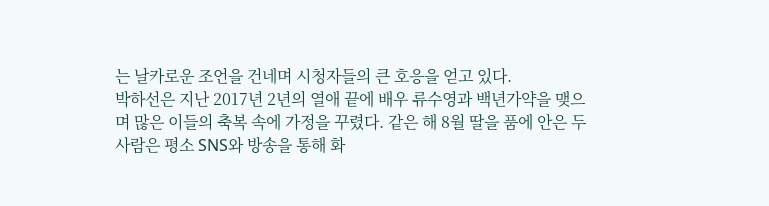는 날카로운 조언을 건네며 시청자들의 큰 호응을 얻고 있다.
박하선은 지난 2017년 2년의 열애 끝에 배우 류수영과 백년가약을 맺으며 많은 이들의 축복 속에 가정을 꾸렸다. 같은 해 8월 딸을 품에 안은 두 사람은 평소 SNS와 방송을 통해 화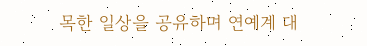목한 일상을 공유하며 연예계 대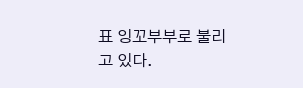표 잉꼬부부로 불리고 있다.